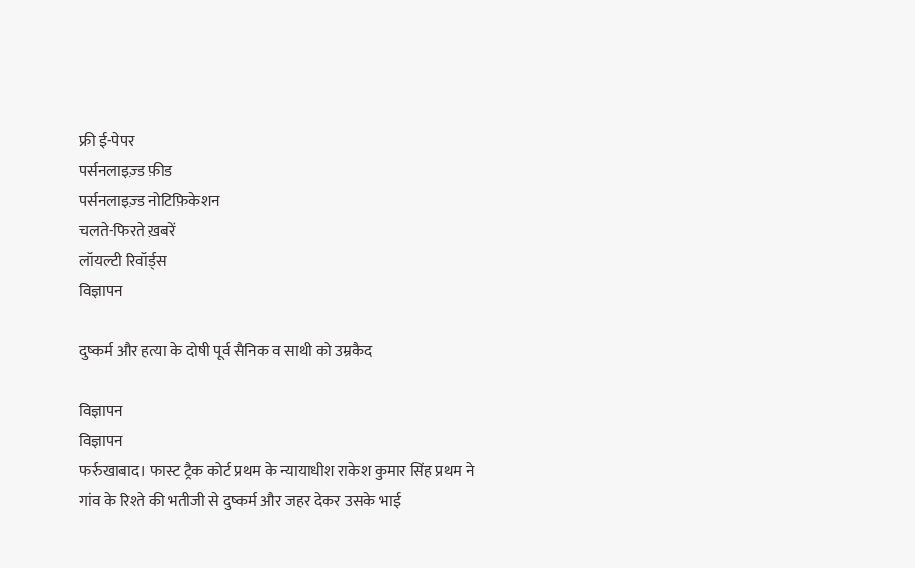फ्री ई-पेपर
पर्सनलाइज़्ड फ़ीड
पर्सनलाइज़्ड नोटिफ़िकेशन
चलते-फिरते ख़बरें
लॉयल्टी रिवॉर्ड्स
विज्ञापन

दुष्कर्म और हत्या के दोषी पूर्व सैनिक व साथी को उम्रकैद

विज्ञापन
विज्ञापन
फर्रुखाबाद। फास्ट ट्रैक कोर्ट प्रथम के न्यायाधीश राकेश कुमार सिंह प्रथम ने गांव के रिश्ते की भतीजी से दुष्कर्म और जहर देकर उसके भाई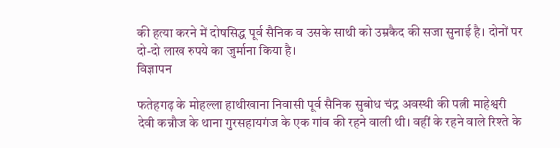की हत्या करने में दोषसिद्ध पूर्व सैनिक व उसके साथी को उम्रकैद की सजा सुनाई है। दोनों पर दो-दो लाख रुपये का जुर्माना किया है।
विज्ञापन

फतेहगढ़ के मोहल्ला हाथीखाना निवासी पूर्व सैनिक सुबोध चंद्र अवस्थी की पत्नी माहेश्वरी देवी कन्नौज के थाना गुरसहायगंज के एक गांव की रहने वाली थी। वहीं के रहने वाले रिश्ते के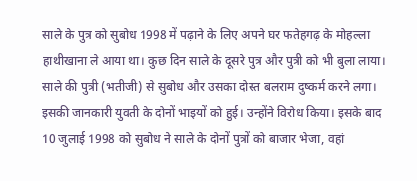साले के पुत्र को सुबोध 1998 में पढ़ाने के लिए अपने घर फतेहगढ़ के मोहल्ला हाथीखाना ले आया था। कुछ दिन साले के दूसरे पुत्र और पुत्री को भी बुला लाया। साले की पुत्री (भतीजी) से सुबोध और उसका दोस्त बलराम दुष्कर्म करने लगा।
इसकी जानकारी युवती के दोनों भाइयों को हुई। उन्होंने विरोध किया। इसके बाद 10 जुलाई 1998 को सुबोध ने साले के दोनों पुत्रों को बाजार भेजा, वहां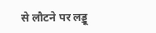से लौटने पर लड्डू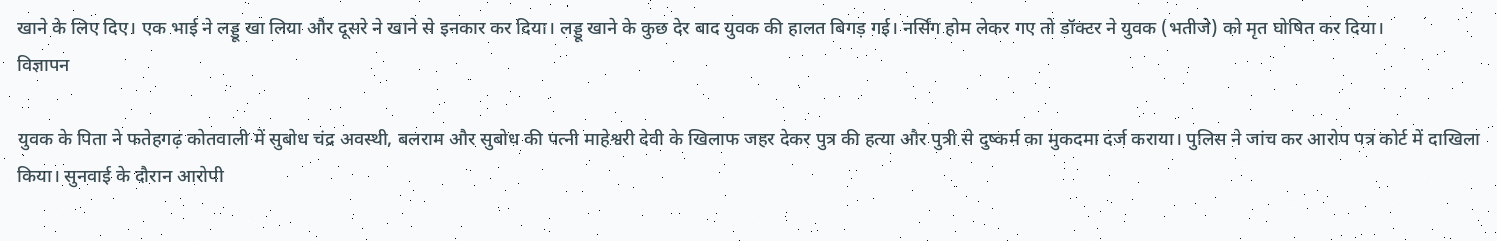खाने के लिए दिए। एक भाई ने लड्डू खा लिया और दूसरे ने खाने से इनकार कर दिया। लड्डू खाने के कुछ देर बाद युवक की हालत बिगड़ गई। नर्सिंग होम लेकर गए तो डॉक्टर ने युवक (भतीजे) को मृत घोषित कर दिया।
विज्ञापन

युवक के पिता ने फतेहगढ़ कोतवाली में सुबोध चंद्र अवस्थी, बलराम और सुबोध की पत्नी माहेश्वरी देवी के खिलाफ जहर देकर पुत्र की हत्या और पुत्री से दुष्कर्म का मुकदमा दर्ज कराया। पुलिस ने जांच कर आरोप पत्र कोर्ट में दाखिला किया। सुनवाई के दौरान आरोपी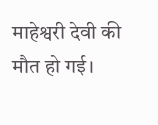माहेश्वरी देवी की मौत हो गई।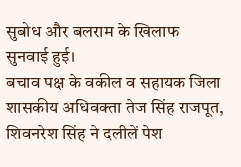सुबोध और बलराम के खिलाफ सुनवाई हुई।
बचाव पक्ष के वकील व सहायक जिला शासकीय अधिवक्ता तेज सिंह राजपूत, शिवनरेश सिंह ने दलीलें पेश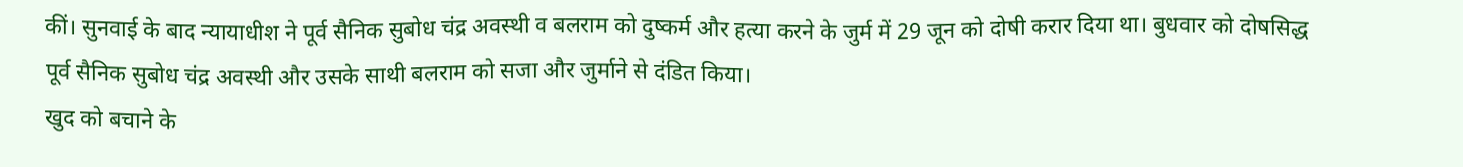कीं। सुनवाई के बाद न्यायाधीश ने पूर्व सैनिक सुबोध चंद्र अवस्थी व बलराम को दुष्कर्म और हत्या करने के जुर्म में 29 जून को दोषी करार दिया था। बुधवार को दोषसिद्ध पूर्व सैनिक सुबोध चंद्र अवस्थी और उसके साथी बलराम को सजा और जुर्माने से दंडित किया।
खुद को बचाने के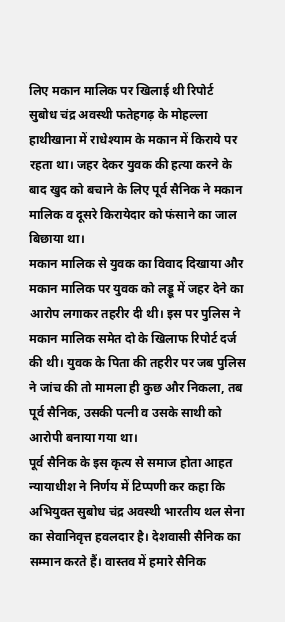लिए मकान मालिक पर खिलाई थी रिपोर्ट
सुबोध चंद्र अवस्थी फतेहगढ़ के मोहल्ला हाथीखाना में राधेश्याम के मकान में किराये पर रहता था। जहर देकर युवक की हत्या करने के बाद खुद को बचाने के लिए पूर्व सैनिक ने मकान मालिक व दूसरे किरायेदार को फंसाने का जाल बिछाया था।
मकान मालिक से युवक का विवाद दिखाया और मकान मालिक पर युवक को लड्डू में जहर देने का आरोप लगाकर तहरीर दी थी। इस पर पुलिस ने मकान मालिक समेत दो के खिलाफ रिपोर्ट दर्ज की थी। युवक के पिता की तहरीर पर जब पुलिस ने जांच की तो मामला ही कुछ और निकला, तब पूर्व सैनिक, उसकी पत्नी व उसके साथी को आरोपी बनाया गया था।
पूर्व सैनिक के इस कृत्य से समाज होता आहत
न्यायाधीश ने निर्णय में टिप्पणी कर कहा कि अभियुक्त सुबोध चंद्र अवस्थी भारतीय थल सेना का सेवानिवृत्त हवलदार है। देशवासी सैनिक का सम्मान करते हैं। वास्तव में हमारे सैनिक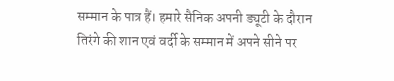सम्मान के पात्र हैं। हमारे सैनिक अपनी ड्यूटी के दौरान तिरंगे की शान एवं वर्दी के सम्मान में अपने सीने पर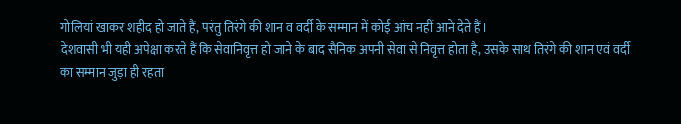गोलियां खाकर शहीद हो जाते हैं, परंतु तिरंगे की शान व वर्दी के सम्मान में कोई आंच नहीं आने देते हैं।
देशवासी भी यही अपेक्षा करते हैं कि सेवानिवृत्त हो जाने के बाद सैनिक अपनी सेवा से निवृत्त होता है, उसके साथ तिरंगे की शान एवं वर्दी का सम्मान जुड़ा ही रहता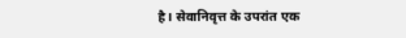है। सेवानिवृत्त के उपरांत एक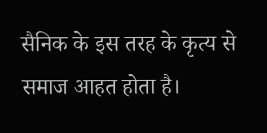सैनिक के इस तरह के कृत्य से समाज आहत होता है।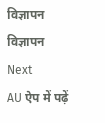विज्ञापन
विज्ञापन
Next
AU ऐप में पढ़ें